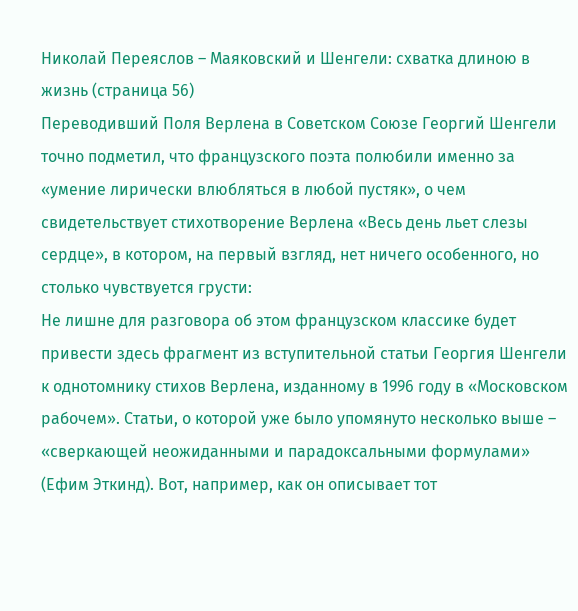Николай Переяслов – Маяковский и Шенгели: схватка длиною в жизнь (страница 56)
Переводивший Поля Верлена в Советском Союзе Георгий Шенгели точно подметил, что французского поэта полюбили именно за «умение лирически влюбляться в любой пустяк», о чем свидетельствует стихотворение Верлена «Весь день льет слезы сердце», в котором, на первый взгляд, нет ничего особенного, но столько чувствуется грусти:
Не лишне для разговора об этом французском классике будет привести здесь фрагмент из вступительной статьи Георгия Шенгели к однотомнику стихов Верлена, изданному в 1996 году в «Московском рабочем». Статьи, о которой уже было упомянуто несколько выше – «сверкающей неожиданными и парадоксальными формулами» (Ефим Эткинд). Вот, например, как он описывает тот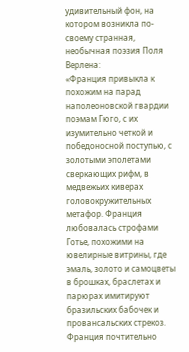удивительный фон, на котором возникла по-своему странная, необычная поэзия Поля Верлена:
«Франция привыкла к похожим на парад наполеоновской гвардии поэмам Гюго, с их изумительно четкой и победоносной поступью, с золотыми эполетами сверкающих рифм, в медвежьих киверах головокружительных метафор. Франция любовалась строфами Готье, похожими на ювелирные витрины, где эмаль, золото и самоцветы в брошках, браслетах и парюрах имитируют бразильских бабочек и провансальских стрекоз. Франция почтительно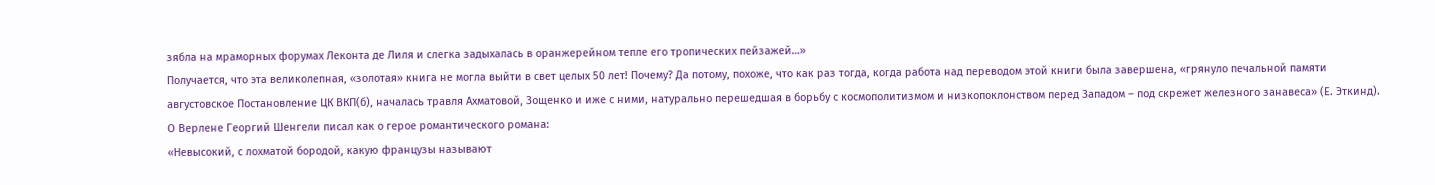зябла на мраморных форумах Леконта де Лиля и слегка задыхалась в оранжерейном тепле его тропических пейзажей…»
Получается, что эта великолепная, «золотая» книга не могла выйти в свет целых 50 лет! Почему? Да потому, похоже, что как раз тогда, когда работа над переводом этой книги была завершена, «грянуло печальной памяти августовское Постановление ЦК ВКП(б), началась травля Ахматовой, Зощенко и иже с ними, натурально перешедшая в борьбу с космополитизмом и низкопоклонством перед Западом – под скрежет железного занавеса» (Е. Эткинд).
О Верлене Георгий Шенгели писал как о герое романтического романа:
«Невысокий, с лохматой бородой, какую французы называют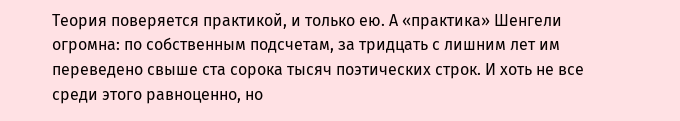Теория поверяется практикой, и только ею. А «практика» Шенгели огромна: по собственным подсчетам, за тридцать с лишним лет им переведено свыше ста сорока тысяч поэтических строк. И хоть не все среди этого равноценно, но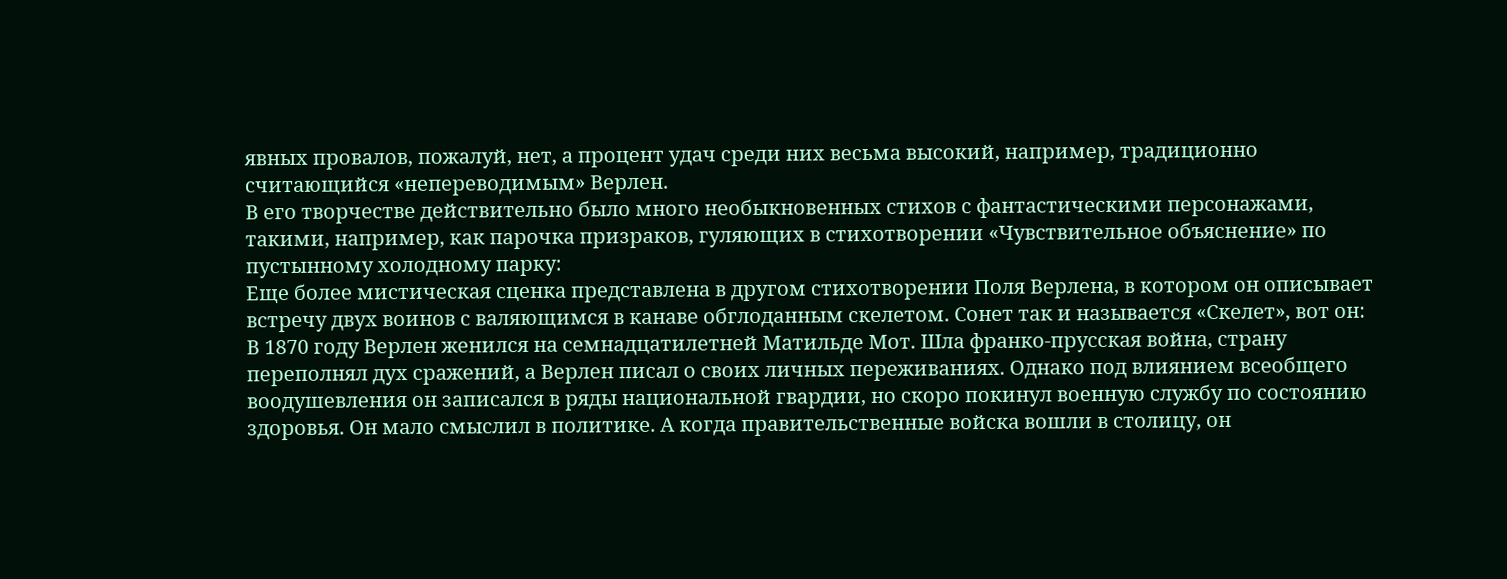явных провалов, пожалуй, нет, а процент удач среди них весьма высокий, например, традиционно считающийся «непереводимым» Верлен.
В его творчестве действительно было много необыкновенных стихов с фантастическими персонажами, такими, например, как парочка призраков, гуляющих в стихотворении «Чувствительное объяснение» по пустынному холодному парку:
Еще более мистическая сценка представлена в другом стихотворении Поля Верлена, в котором он описывает встречу двух воинов с валяющимся в канаве обглоданным скелетом. Сонет так и называется «Скелет», вот он:
В 1870 году Верлен женился на семнадцатилетней Матильде Мот. Шла франко-прусская война, страну переполнял дух сражений, а Верлен писал о своих личных переживаниях. Однако под влиянием всеобщего воодушевления он записался в ряды национальной гвардии, но скоро покинул военную службу по состоянию здоровья. Он мало смыслил в политике. А когда правительственные войска вошли в столицу, он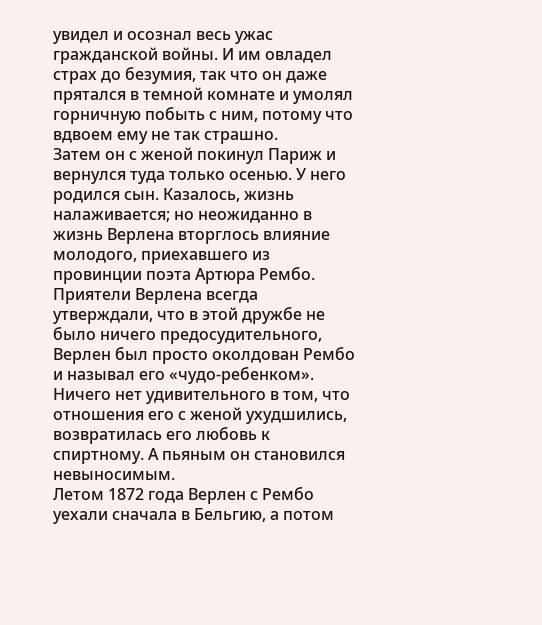увидел и осознал весь ужас гражданской войны. И им овладел страх до безумия, так что он даже прятался в темной комнате и умолял горничную побыть с ним, потому что вдвоем ему не так страшно.
Затем он с женой покинул Париж и вернулся туда только осенью. У него родился сын. Казалось, жизнь налаживается; но неожиданно в жизнь Верлена вторглось влияние молодого, приехавшего из провинции поэта Артюра Рембо. Приятели Верлена всегда утверждали, что в этой дружбе не было ничего предосудительного, Верлен был просто околдован Рембо и называл его «чудо-ребенком». Ничего нет удивительного в том, что отношения его с женой ухудшились, возвратилась его любовь к спиртному. А пьяным он становился невыносимым.
Летом 1872 года Верлен с Рембо уехали сначала в Бельгию, а потом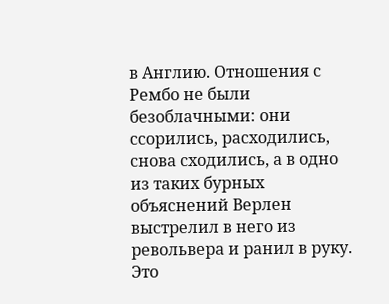в Англию. Отношения с Рембо не были безоблачными: они ссорились, расходились, снова сходились, а в одно из таких бурных объяснений Верлен выстрелил в него из револьвера и ранил в руку. Это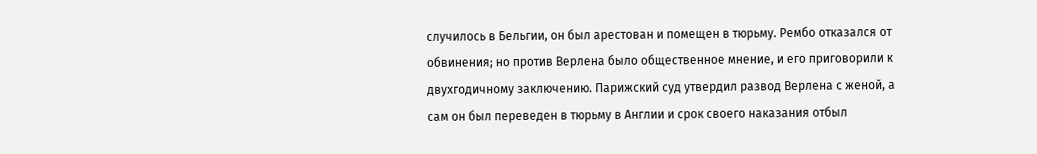случилось в Бельгии, он был арестован и помещен в тюрьму. Рембо отказался от обвинения; но против Верлена было общественное мнение, и его приговорили к двухгодичному заключению. Парижский суд утвердил развод Верлена с женой, а сам он был переведен в тюрьму в Англии и срок своего наказания отбыл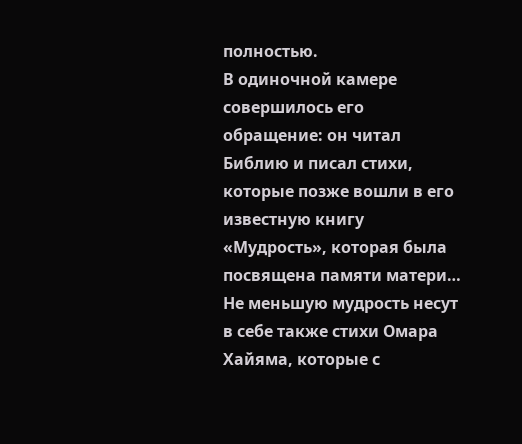полностью.
В одиночной камере совершилось его обращение: он читал Библию и писал стихи, которые позже вошли в его известную книгу «Мудрость», которая была посвящена памяти матери…
Не меньшую мудрость несут в себе также стихи Омара Хайяма, которые с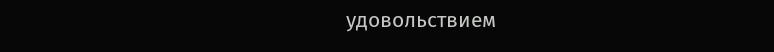удовольствием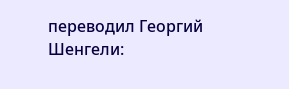переводил Георгий Шенгели: